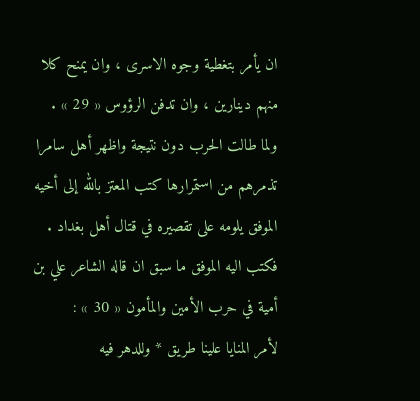ان يأمر بتغطية وجوه الاسرى ، وان يمنح كلا منهم دينارين ، وان تدفن الرؤوس « 29 » .
ولما طالت الحرب دون نتيجة واظهر أهل سامرا تذمرهم من استمرارها كتب المعتز بالله إلى أخيه الموفق يلومه على تقصيره في قتال أهل بغداد . فكتب اليه الموفق ما سبق ان قاله الشاعر علي بن أمية في حرب الأمين والمأمون « 30 » :
لأمر المنايا علينا طريق * وللدهر فيه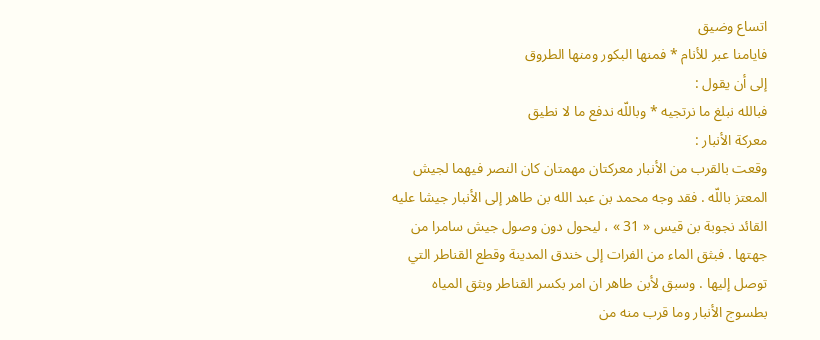اتساع وضيق
فايامنا عبر للأنام * فمنها البكور ومنها الطروق
إلى أن يقول :
فبالله نبلغ ما نرتجيه * وباللّه ندفع ما لا نطيق
معركة الأنبار :
وقعت بالقرب من الأنبار معركتان مهمتان كان النصر فيهما لجيش المعتز باللّه . فقد وجه محمد بن عبد الله بن طاهر إلى الأنبار جيشا عليه القائد نجوبة بن قيس « 31 » ، ليحول دون وصول جيش سامرا من جهتها . فبثق الماء من الفرات إلى خندق المدينة وقطع القناطر التي توصل إليها . وسبق لأبن طاهر ان امر بكسر القناطر وبثق المياه بطسوج الأنبار وما قرب منه من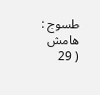طسوج :
هامش
( 29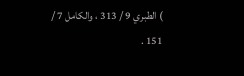) الطبري 9 / 313 ، والكامل 7 / 151 .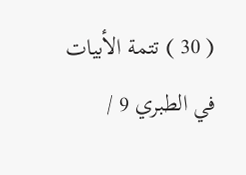( 30 ) تتمة الأبيات في الطبري 9 /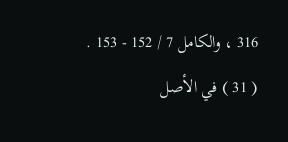316 ، والكامل 7 / 152 - 153 .
( 31 ) في الأصل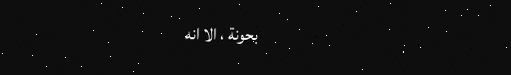بحونة ، الا انه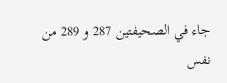جاء في الصحيفتين 287 و 289 من نفس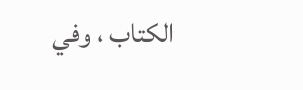الكتاب ، وفي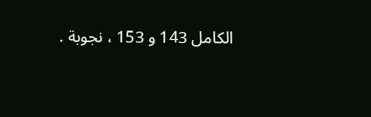الكامل 143 و 153 ، نجوبة .